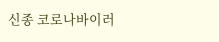신종 코로나바이러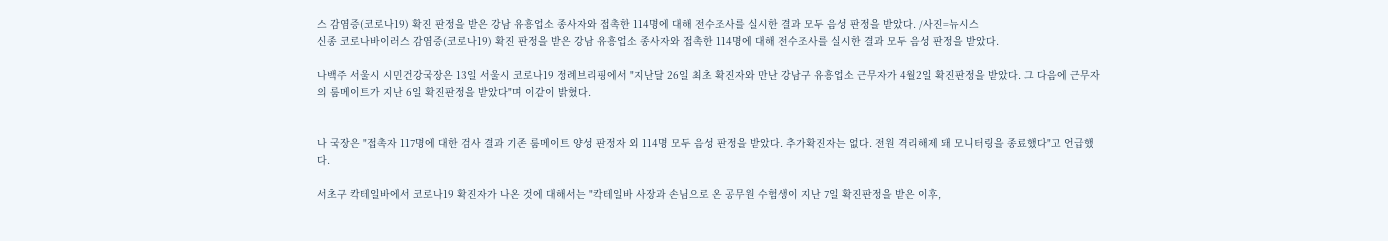스 감염증(코로나19) 확진 판정을 받은 강남 유흥업소 종사자와 접촉한 114명에 대해 전수조사를 실시한 결과 모두 음성 판정을 받았다. /사진=뉴시스
신종 코로나바이러스 감염증(코로나19) 확진 판정을 받은 강남 유흥업소 종사자와 접촉한 114명에 대해 전수조사를 실시한 결과 모두 음성 판정을 받았다.

나백주 서울시 시민건강국장은 13일 서울시 코로나19 정례브리핑에서 "지난달 26일 최초 확진자와 만난 강남구 유흥업소 근무자가 4월2일 확진판정을 받았다. 그 다음에 근무자의 룸메이트가 지난 6일 확진판정을 받았다"며 이같이 밝혔다.


나 국장은 "접촉자 117명에 대한 검사 결과 기존 룸메이트 양성 판정자 외 114명 모두 음성 판정을 받았다. 추가확진자는 없다. 전원 격리해제 돼 모니터링을 종료했다"고 언급했다.

서초구 칵테일바에서 코로나19 확진자가 나온 것에 대해서는 "칵테일바 사장과 손님으로 온 공무원 수험생이 지난 7일 확진판정을 받은 이후,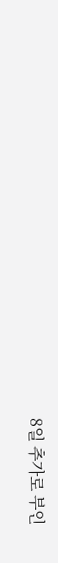8일 추가로 부인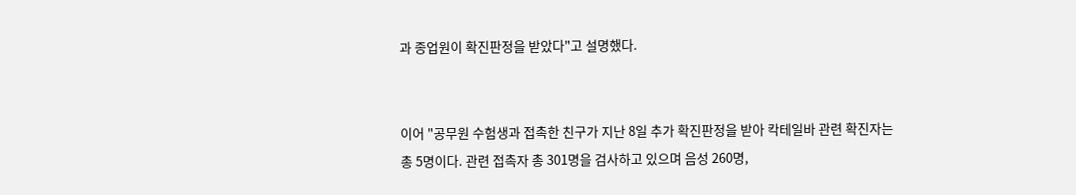과 종업원이 확진판정을 받았다"고 설명했다.


이어 "공무원 수험생과 접촉한 친구가 지난 8일 추가 확진판정을 받아 칵테일바 관련 확진자는 총 5명이다. 관련 접촉자 총 301명을 검사하고 있으며 음성 260명,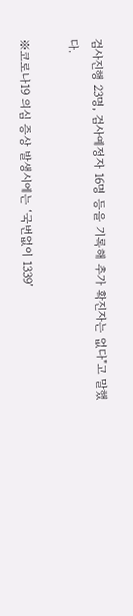검사진행 23명, 검사예정자 16명 등을 기록해 추가 확진자는 없다"고 말했다.

※코로나19 의심 증상 발생시에는 ‘국번없이 1339’